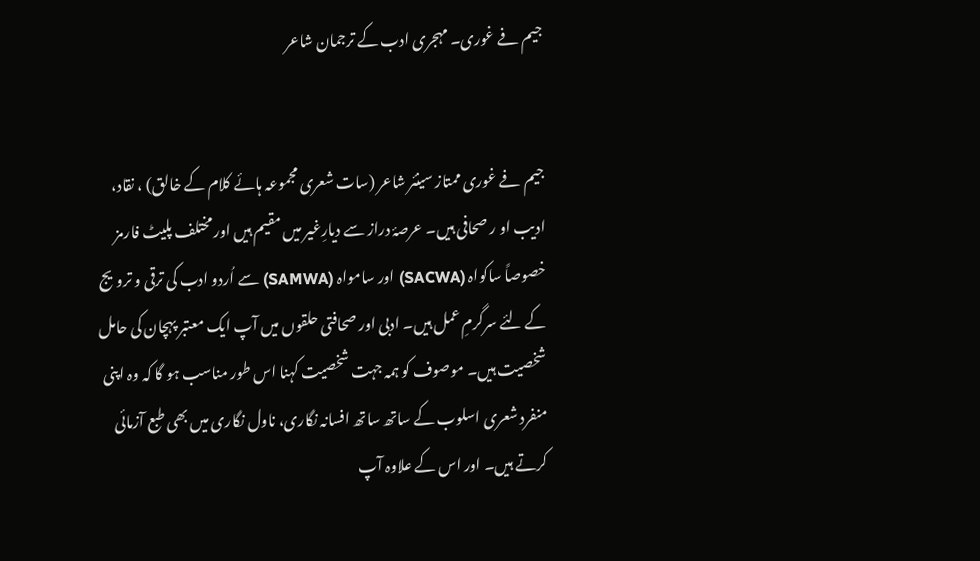جیم فے غوری۔ مہجری ادب کے ترجمان شاعر


جیم فے غوری ممتاز سینئر شاعر (سات شعری مجموعہ ہائے کلام کے خالق) ، نقاد، ادیب او ر صحافی ہیں۔ عرصۂ دراز سے دیارِغیر میں مقیم ہیں اور مختلف پلیٹ فارمز خصوصاً ساکواہ (SACWA) اور سامواہ (SAMWA) سے اُردو ادب کی ترقی و ترویج کے لئے سرگرمِ عمل ہیں۔ ادبی اور صحافتی حلقوں میں آپ ایک معتبر پہچان کی حامل شخصیت ہیں۔ موصوف کو ہمہ جہت شخصیت کہنا اس طور مناسب ہو گا کہ وہ اپنی منفرد شعری اسلوب کے ساتھ ساتھ افسانہ نگاری، ناول نگاری میں بھی طبع آزمائی کرتے ہیں۔ اور اس کے علاوہ آپ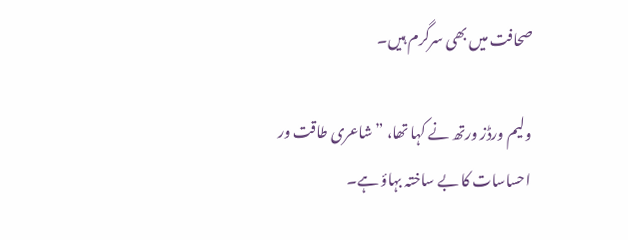صحافت میں بھی سرگرم ہیں۔

ولیم ورڈز ورتھ نے کہا تھا، ”شاعری طاقت ور احساسات کا بے ساختہ بہاؤ ہے۔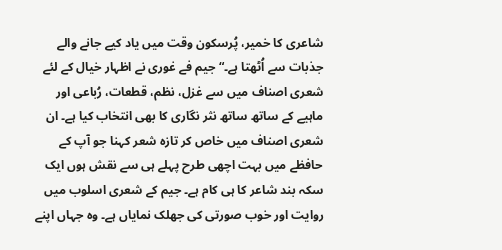شاعری کا خمیر، پُرسکون وقت میں یاد کیے جانے والے جذبات سے اُٹھتا ہے۔“ جیم فے غوری نے اظہار خیال کے لئے شعری اصناف میں سے غزل، نظم، قطعات، رُباعی اور ماہیے کے ساتھ ساتھ نثر نگاری کا بھی انتخاب کیا ہے۔ ان شعری اصناف میں خاص کر تازہ شعر کہنا جو آپ کے حافظے میں بہت اچھی طرح پہلے ہی سے نقش ہوں ایک سکہ بند شاعر کا ہی کام ہے۔ جیم کے شعری اسلوب میں روایت اور خوب صورتی کی جھلک نمایاں ہے۔ وہ جہاں اپنے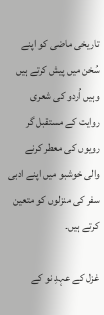تاریخی ماضی کو اپنے سُخن میں پیش کرتے ہیں وہیں اُردو کی شعری روایت کے مستقبل گر رویوں کی معطر کرنے والی خوشبو میں اپنے ادبی سفر کی منزلوں کو متعین کرتے ہیں۔

غزل کے عہدِ نو کے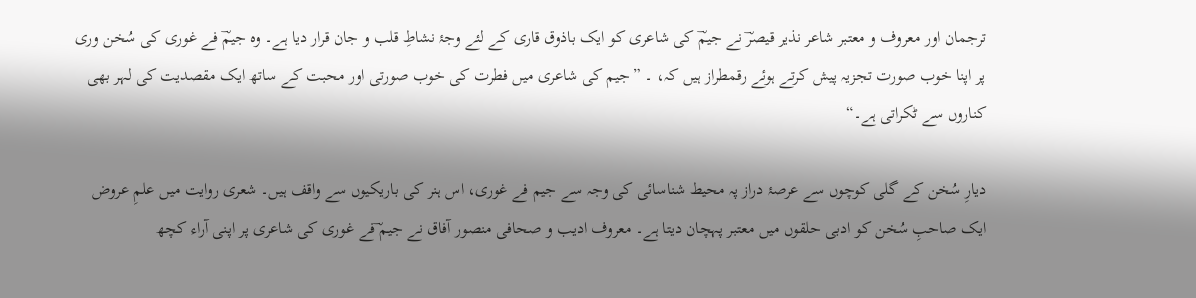ترجمان اور معروف و معتبر شاعر نذیر قیصرؔ نے جیمؔ کی شاعری کو ایک باذوق قاری کے لئے وجۂ نشاطِ قلب و جان قرار دیا ہے۔ وہ جیمؔ فے غوری کی سُخن وری پر اپنا خوب صورت تجزیہ پیش کرتے ہوئے رقمطراز ہیں کہ، ۔ ”جیم کی شاعری میں فطرت کی خوب صورتی اور محبت کے ساتھ ایک مقصدیت کی لہر بھی کناروں سے ٹکراتی ہے۔“

دیارِ سُخن کے گلی کوچوں سے عرصۂ دراز پہ محیط شناسائی کی وجہ سے جیم فے غوری، اس ہنر کی باریکیوں سے واقف ہیں۔ شعری روایت میں علمِ عروض ایک صاحبِ سُخن کو ادبی حلقوں میں معتبر پہچان دیتا ہے۔ معروف ادیب و صحافی منصور آفاق نے جیم ؔفے غوری کی شاعری پر اپنی آراء کچھ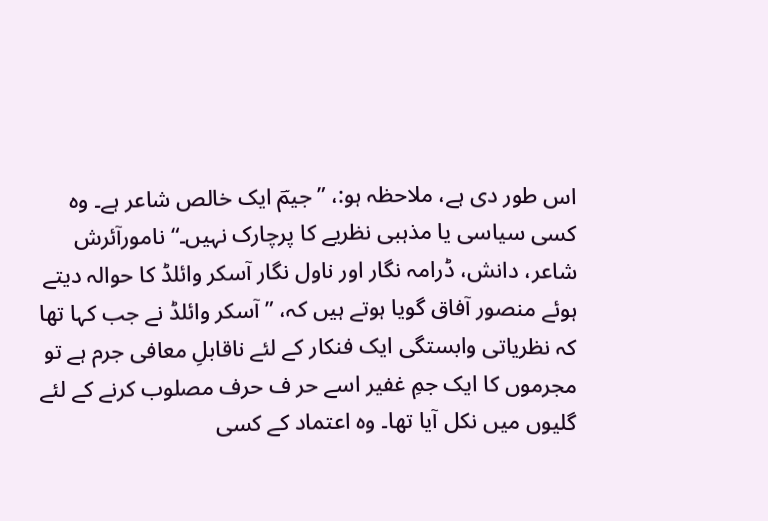اس طور دی ہے، ملاحظہ ہو:، ”جیمؔ ایک خالص شاعر ہے۔ وہ کسی سیاسی یا مذہبی نظریے کا پرچارک نہیں۔“ نامورآئرش شاعر، دانش، ڈرامہ نگار اور ناول نگار آسکر وائلڈ کا حوالہ دیتے ہوئے منصور آفاق گویا ہوتے ہیں کہ، ”آسکر وائلڈ نے جب کہا تھا کہ نظریاتی وابستگی ایک فنکار کے لئے ناقابلِ معافی جرم ہے تو مجرموں کا ایک جمِ غفیر اسے حر ف حرف مصلوب کرنے کے لئے گلیوں میں نکل آیا تھا۔ وہ اعتماد کے کسی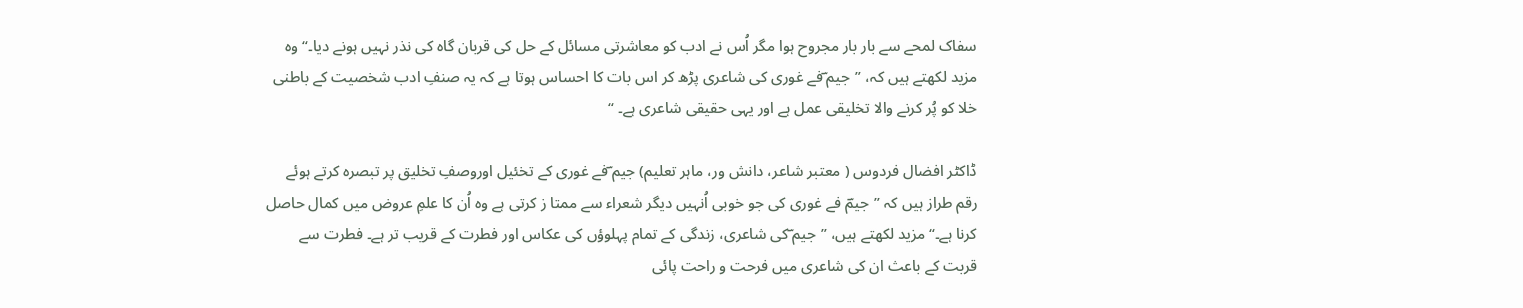سفاک لمحے سے بار بار مجروح ہوا مگر اُس نے ادب کو معاشرتی مسائل کے حل کی قربان گاہ کی نذر نہیں ہونے دیا۔“ وہ مزید لکھتے ہیں کہ، ”جیم ؔفے غوری کی شاعری پڑھ کر اس بات کا احساس ہوتا ہے کہ یہ صنفِ ادب شخصیت کے باطنی خلا کو پُر کرنے والا تخلیقی عمل ہے اور یہی حقیقی شاعری ہے۔ “

ڈاکٹر افضال فردوس ( معتبر شاعر، دانش ور، ماہر تعلیم) جیم ؔفے غوری کے تخئیل اوروصفِ تخلیق پر تبصرہ کرتے ہوئے رقم طراز ہیں کہ ”جیمؔ فے غوری کی جو خوبی اُنہیں دیگر شعراء سے ممتا ز کرتی ہے وہ اُن کا علمِ عروض میں کمال حاصل کرنا ہے۔“ مزید لکھتے ہیں، ”جیم ؔکی شاعری، زندگی کے تمام پہلوؤں کی عکاس اور فطرت کے قریب تر ہے۔ فطرت سے قربت کے باعث ان کی شاعری میں فرحت و راحت پائی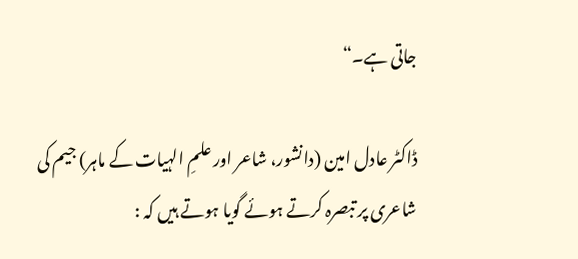جاتی ہے۔“

ڈاکٹر عادل امین (دانشور، شاعر اور علمِ الہیات کے ماہر) جیم کی شاعری پر تبصرہ کرتے ہوئے گویا ہوتے ہیں کہ :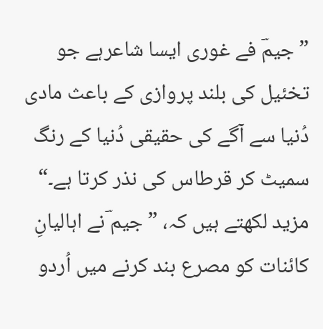”جیمؔ فے غوری ایسا شاعرہے جو تخئیل کی بلند پروازی کے باعث مادی دُنیا سے آگے کی حقیقی دُنیا کے رنگ سمیٹ کر قرطاس کی نذر کرتا ہے۔“ مزید لکھتے ہیں کہ، ”جیم ؔنے اہالیانِ کائنات کو مصرع بند کرنے میں اُردو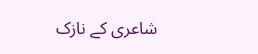شاعری کے نازک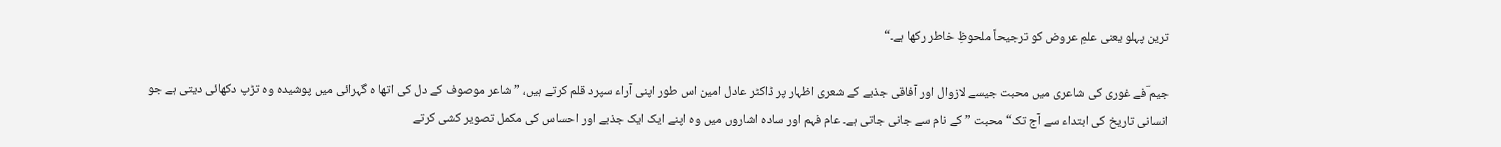ترین پہلو یعنی علمِ عروض کو ترجیحاً ملحوظِ خاطر رکھا ہے۔“

جیم ؔفے غوری کی شاعری میں محبت جیسے لازوال اور آفاقی جذبے کے شعری اظہار پر ڈاکٹر عادل امین اس طور اپنی آراء سپرد قلم کرتے ہیں، ”شاعر موصوف کے دل کی اتھا ہ گہرائی میں پوشیدہ وہ تڑپ دکھائی دیتی ہے جو انسانی تاریخ کی ابتداء سے آج تک“ محبت ”کے نام سے جانی جاتی ہے۔ عام فہم اور سادہ اشاروں میں وہ اپنے ایک ایک جذبے اور احساس کی مکمل تصویر کشی کرتے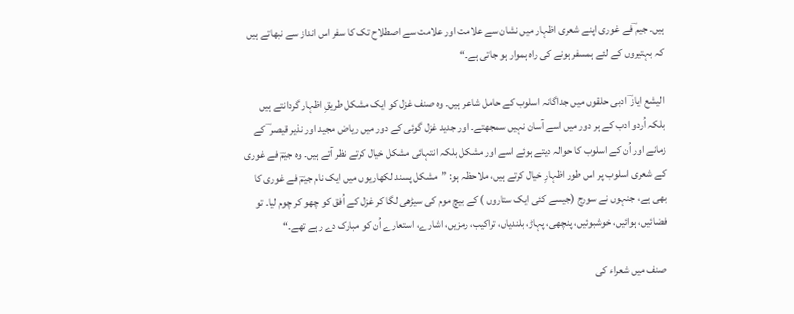ہیں۔ جیم ؔفے غوری اپنے شعری اظہار میں نشان سے علامت اور علامت سے اصطلاح تک کا سفر اس انداز سے نبھاتے ہیں کہ بہتیروں کے لئے ہمسفر ہونے کی راہ ہموار ہو جاتی ہے۔“

الیشع ایاز ؔ ادبی حلقوں میں جداگانہ اسلوب کے حامل شاعر ہیں۔ وہ صنف غزل کو ایک مشکل طریقِ اظہار گردانتے ہیں بلکہ اُردو ادب کے ہر دور میں اسے آسان نہیں سمجھتے۔ اور جدید غزل گوئی کے دور میں ریاض مجید اور نذیر قیصر ؔ کے زمانے اور اُن کے اسلوب کا حوالہ دیتے ہوئے اسے اور مشکل بلکہ انتہائی مشکل خیال کرتے نظر آتے ہیں۔ وہ جیمؔ فے غوری کے شعری اسلوب پر اس طور اظہارِ خیال کرتے ہیں، ملاحظہ ہو: ”مشکل پسند لکھاریوں میں ایک نام جیمؔ فے غوری کا بھی ہے، جنہوں نے سورج (جیسے کئی ایک ستاروں ) کے بیچ موم کی سیڑھی لگا کر غزل کے اُفق کو چھو کر چوم لیا۔ تو فضائیں، ہوائیں، خوشبوئیں، پنچھی، پہاڑ، بلندیاں، تراکیب، رمزیں، اشارے، استعارے اُن کو مبارک دے رہے تھے۔“

صنف میں شعراء کی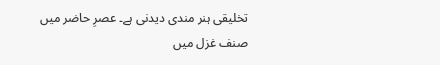تخلیقی ہنر مندی دیدنی ہے۔ عصرِ حاضر میں صنف غزل میں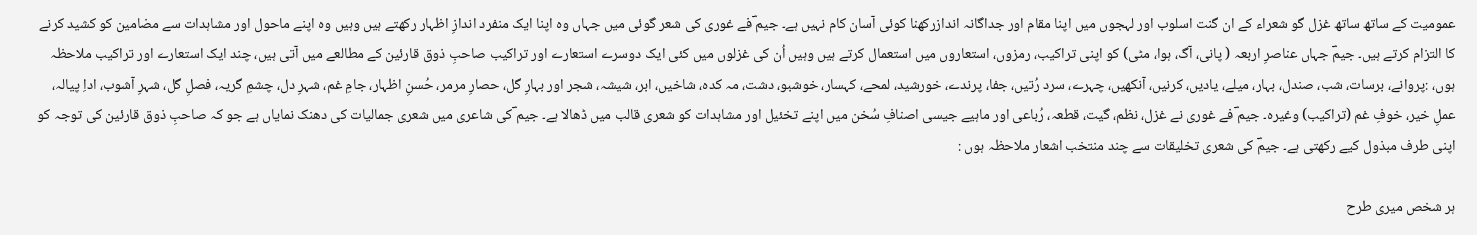عمومیت کے ساتھ ساتھ غزل گو شعراء کے ان گنت اسلوب اور لہجوں میں اپنا مقام اور جداگانہ اندازرکھنا کوئی آسان کام نہیں ہے۔ جیم ؔفے غوری کی شعر گوئی میں جہاں وہ اپنا ایک منفرد اندازِ اظہار رکھتے ہیں وہیں وہ اپنے ماحول اور مشاہدات سے مضامین کو کشید کرنے کا التزام کرتے ہیں۔ جیمؔ جہاں عناصرِ اربعہ ( پانی، آگ، ہوا، مٹی) کو اپنی تراکیب، رمزوں، استعاروں میں استعمال کرتے ہیں وہیں اُن کی غزلوں میں کئی ایک دوسرے استعارے اور تراکیب صاحبِ ذوق قارئین کے مطالعے میں آتی ہیں، چند ایک استعارے اور تراکیب ملاحظہ ہوں، :پروانے، برسات، شب، صندل، بہار، میلے، یادیں، کرنیں، آنکھیں، چہرے، سرد رُتیں، جفا، پرندے، خورشید، لمحے، کہسار، خوشبو، دشت، مہ کدہ، شاخیں، ابر، شیشہ، شجر اور بہارِ گل، حصارِ مرمر، حُسنِ اظہار، جامِ غم، شہرِ دل، چشمِ گریہ، فصلِ گل، شہرِ آشوب، اداِ پیالہ، عملِ خیر، خوفِ غم (تراکیب) وغیرہ۔ جیم ؔفے غوری نے غزل، نظم، گیت، قطعہ، رُباعی اور ماہیے جیسی اصنافِ سُخن میں اپنے تخئیل اور مشاہدات کو شعری قالب میں ڈھالا ہے۔ جیم ؔکی شاعری میں شعری جمالیات کی دھنک نمایاں ہے جو کہ صاحبِ ذوق قارئین کی توجہ کو اپنی طرف مبذول کیے رکھتی ہے۔ جیمؔ کی شعری تخلیقات سے چند منتخب اشعار ملاحظہ ہوں :

ہر شخص میری طرح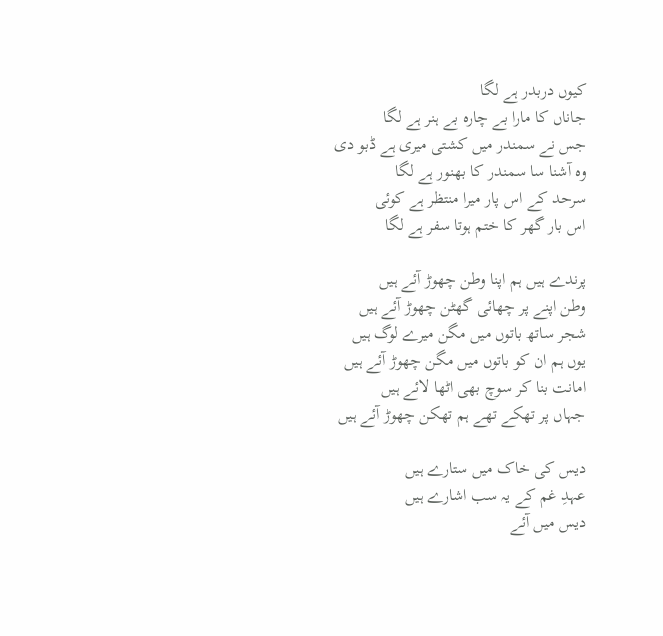کیوں دربدر ہے لگا
جاناں کا مارا بے چارہ بے ہنر ہے لگا
جس نے سمندر میں کشتی میری ہے ڈبو دی
وہ آشنا سا سمندر کا بھنور ہے لگا
سرحد کے اس پار میرا منتظر ہے کوئی
اس بار گھر کا ختم ہوتا سفر ہے لگا

پرندے ہیں ہم اپنا وطن چھوڑ آئے ہیں
وطن اپنے پر چھائی گھٹن چھوڑ آئے ہیں
شجر ساتھ باتوں میں مگن میرے لوگ ہیں
یوں ہم ان کو باتوں میں مگن چھوڑ آئے ہیں
امانت بنا کر سوچ بھی اٹھا لائے ہیں
جہاں پر تھکے تھے ہم تھکن چھوڑ آئے ہیں

دیس کی خاک میں ستارے ہیں
عہدِ غم کے یہ سب اشارے ہیں
دیس میں آئے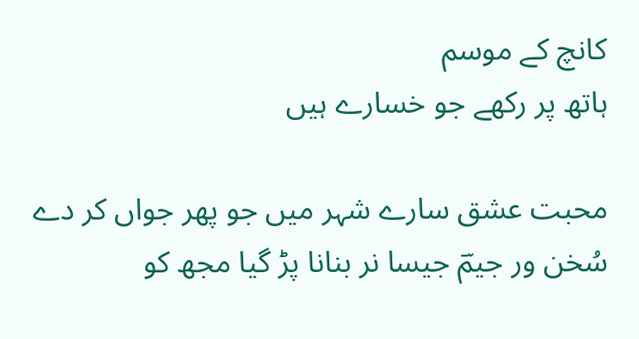کانچ کے موسم
ہاتھ پر رکھے جو خسارے ہیں

محبت عشق سارے شہر میں جو پھر جواں کر دے
سُخن ور جیمؔ جیسا نر بنانا پڑ گیا مجھ کو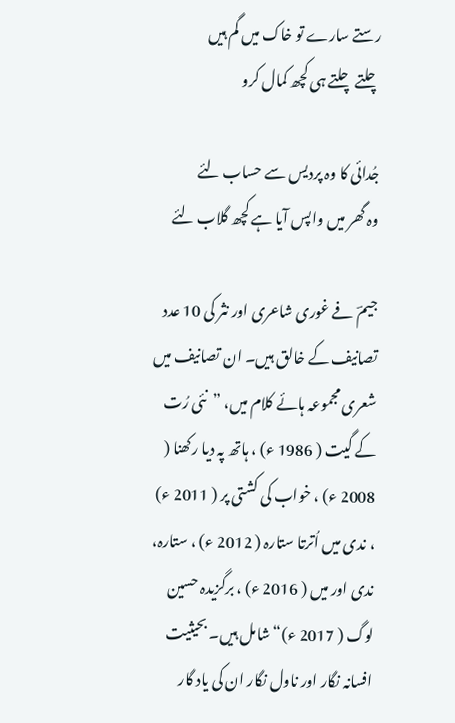رستے سارے تو خاک میں گم ہیں
چلتے چلتے ہی کچھ کمال کرو

جُدائی کا وہ پردیس سے حساب لئے
وہ گھر میں واپس آیا ہے کچھ گلاب لئے

جیمؔ فے غوری شاعری اور نثر کی 10 عدد تصانیف کے خالق ہیں۔ ان تصانیف میں شعری مجموعہ ہائے کلام میں، ”نئی رُت کے گیت ( 1986 ء) ، ہاتھ پہ دیا رکھنا ( 2008 ء) ، خواب کی کشتی پر ( 2011 ء) ، ندی میں اُترتا ستارہ ( 2012 ء) ، ستارہ، ندی اور میں ( 2016 ء) ، برگزیدہ حسین لوگ ( 2017 ء)“ شامل ہیں۔ بحیثیت افسانہ نگار اور ناول نگار ان کی یاد گار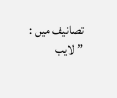تصانیف میں : ”لایب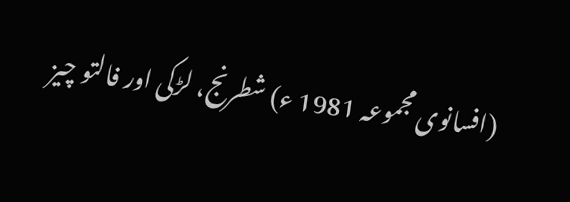(افسانوی مجموعہ 1981 ء) شطرنج، لڑکی اور فالتو چیز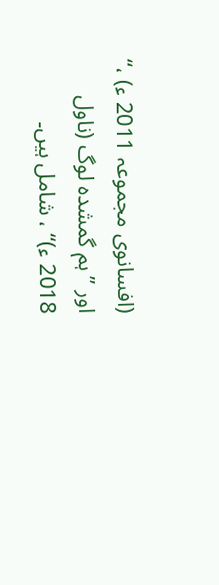(افسانوی مجموعہ 2011 ء) ،“ اور ”ہم گمشدہ لوگ (ناول 2018 ء)“ ، شامل ہیں۔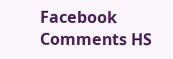Facebook Comments HS